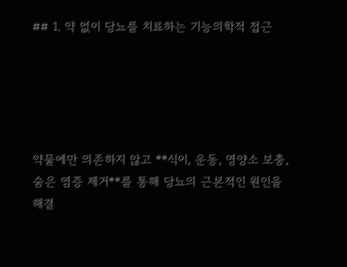## 1. 약 없이 당뇨를 치료하는 기능의학적 접근





약물에만 의존하지 않고 **식이, 운동, 영양소 보충, 숨은 염증 제거**를 통해 당뇨의 근본적인 원인을 해결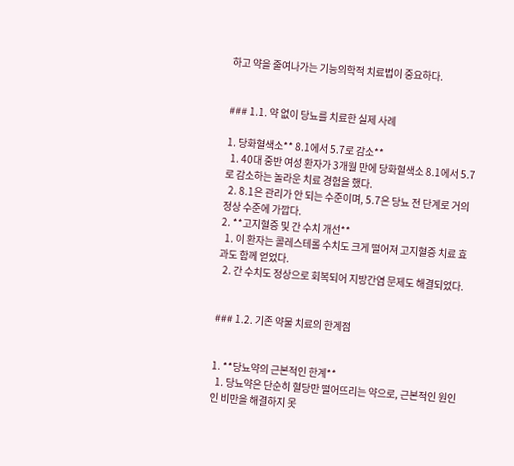하고 약을 줄여나가는 기능의학적 치료법이 중요하다.


### 1.1. 약 없이 당뇨를 치료한 실제 사례

1. 당화혈색소** 8.1에서 5.7로 감소**
  1. 40대 중반 여성 환자가 3개월 만에 당화혈색소 8.1에서 5.7로 감소하는 놀라운 치료 경험을 했다.
  2. 8.1은 관리가 안 되는 수준이며, 5.7은 당뇨 전 단계로 거의 정상 수준에 가깝다.
2. **고지혈증 및 간 수치 개선**
  1. 이 환자는 콜레스테롤 수치도 크게 떨어져 고지혈증 치료 효과도 함께 얻었다.
  2. 간 수치도 정상으로 회복되어 지방간염 문제도 해결되었다.


### 1.2. 기존 약물 치료의 한계점


1. **당뇨약의 근본적인 한계**
  1. 당뇨약은 단순히 혈당만 떨어뜨리는 약으로, 근본적인 원인인 비만을 해결하지 못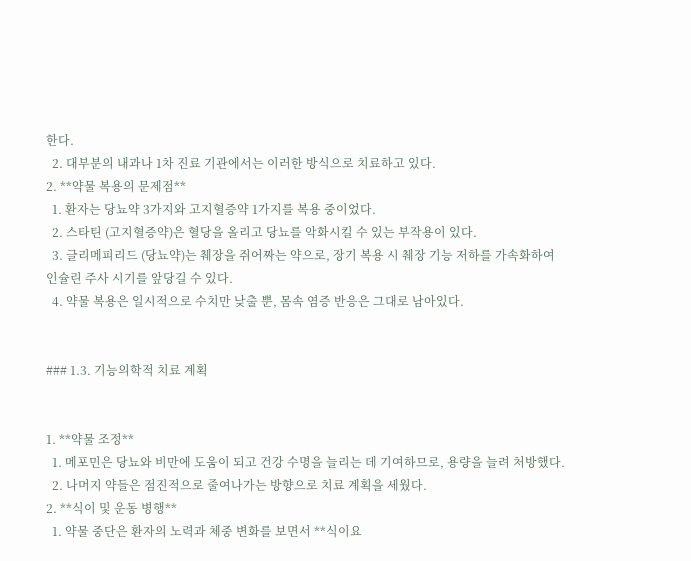한다.
  2. 대부분의 내과나 1차 진료 기관에서는 이러한 방식으로 치료하고 있다.
2. **약물 복용의 문제점**
  1. 환자는 당뇨약 3가지와 고지혈증약 1가지를 복용 중이었다.
  2. 스타틴 (고지혈증약)은 혈당을 올리고 당뇨를 악화시킬 수 있는 부작용이 있다.
  3. 글리메피리드 (당뇨약)는 췌장을 쥐어짜는 약으로, 장기 복용 시 췌장 기능 저하를 가속화하여 인슐린 주사 시기를 앞당길 수 있다.
  4. 약물 복용은 일시적으로 수치만 낮출 뿐, 몸속 염증 반응은 그대로 남아있다.


### 1.3. 기능의학적 치료 계획


1. **약물 조정**
  1. 메포민은 당뇨와 비만에 도움이 되고 건강 수명을 늘리는 데 기여하므로, 용량을 늘려 처방했다.
  2. 나머지 약들은 점진적으로 줄여나가는 방향으로 치료 계획을 세웠다.
2. **식이 및 운동 병행**
  1. 약물 중단은 환자의 노력과 체중 변화를 보면서 **식이요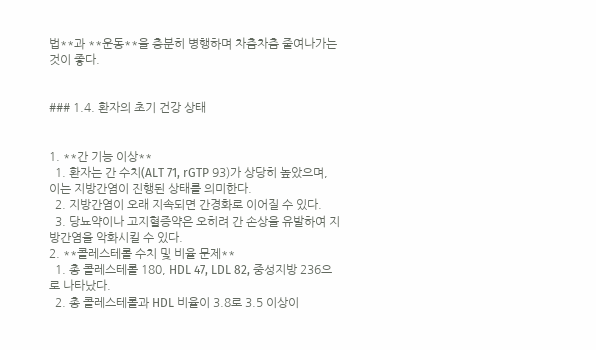법**과 **운동**을 충분히 병행하며 차츰차츰 줄여나가는 것이 좋다.


### 1.4. 환자의 초기 건강 상태


1. **간 기능 이상**
  1. 환자는 간 수치(ALT 71, rGTP 93)가 상당히 높았으며, 이는 지방간염이 진행된 상태를 의미한다.
  2. 지방간염이 오래 지속되면 간경화로 이어질 수 있다.
  3. 당뇨약이나 고지혈증약은 오히려 간 손상을 유발하여 지방간염을 악화시킬 수 있다.
2. **콜레스테롤 수치 및 비율 문제**
  1. 총 콜레스테롤 180, HDL 47, LDL 82, 중성지방 236으로 나타났다.
  2. 총 콜레스테롤과 HDL 비율이 3.8로 3.5 이상이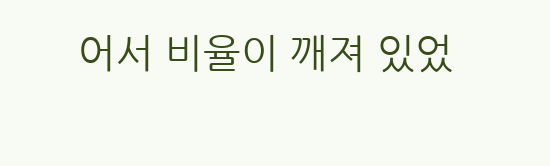어서 비율이 깨져 있었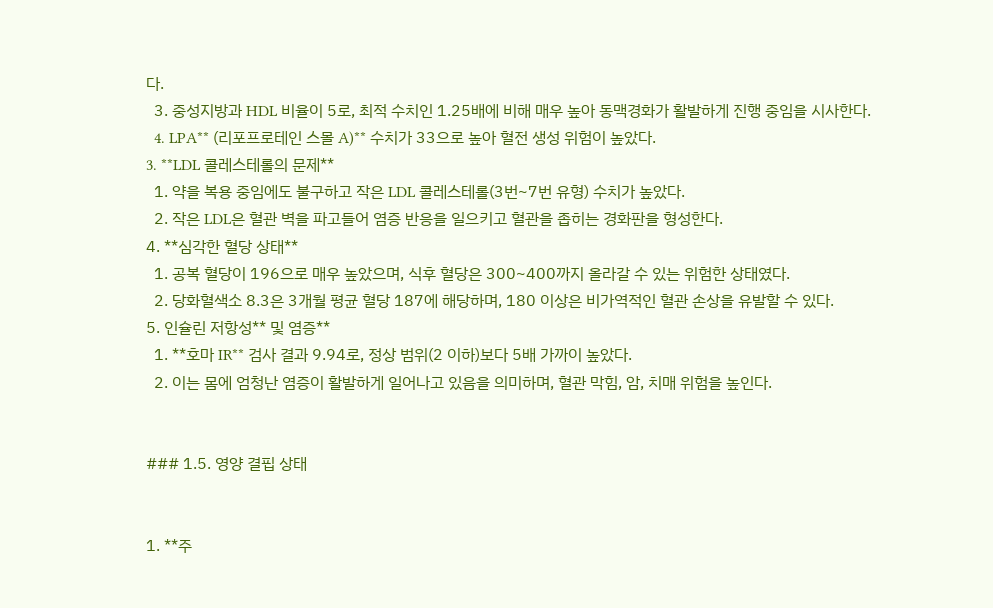다.
  3. 중성지방과 HDL 비율이 5로, 최적 수치인 1.25배에 비해 매우 높아 동맥경화가 활발하게 진행 중임을 시사한다.
  4. LPA** (리포프로테인 스몰 A)** 수치가 33으로 높아 혈전 생성 위험이 높았다.
3. **LDL 콜레스테롤의 문제**
  1. 약을 복용 중임에도 불구하고 작은 LDL 콜레스테롤(3번~7번 유형) 수치가 높았다.
  2. 작은 LDL은 혈관 벽을 파고들어 염증 반응을 일으키고 혈관을 좁히는 경화판을 형성한다.
4. **심각한 혈당 상태**
  1. 공복 혈당이 196으로 매우 높았으며, 식후 혈당은 300~400까지 올라갈 수 있는 위험한 상태였다.
  2. 당화혈색소 8.3은 3개월 평균 혈당 187에 해당하며, 180 이상은 비가역적인 혈관 손상을 유발할 수 있다.
5. 인슐린 저항성** 및 염증**
  1. **호마 IR** 검사 결과 9.94로, 정상 범위(2 이하)보다 5배 가까이 높았다.
  2. 이는 몸에 엄청난 염증이 활발하게 일어나고 있음을 의미하며, 혈관 막힘, 암, 치매 위험을 높인다.


### 1.5. 영양 결핍 상태


1. **주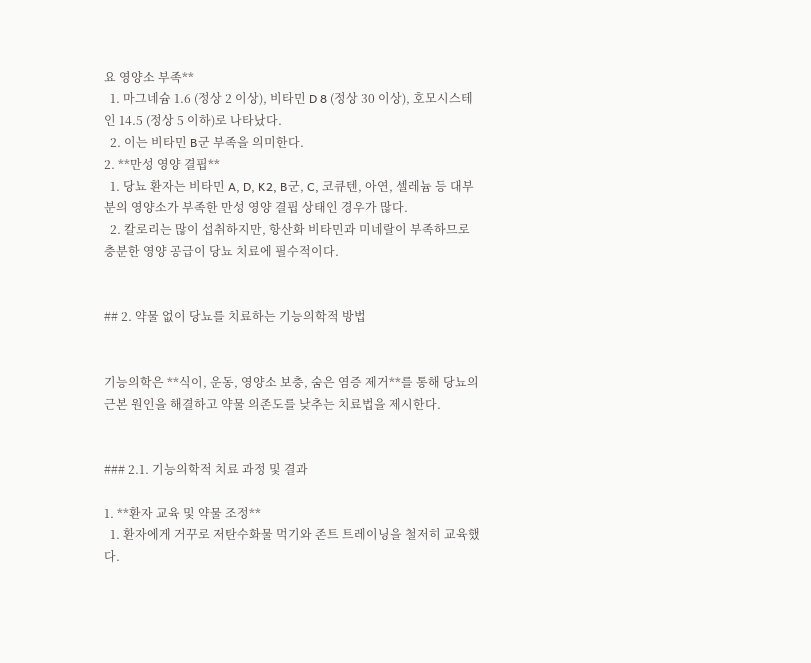요 영양소 부족**
  1. 마그네슘 1.6 (정상 2 이상), 비타민 D 8 (정상 30 이상), 호모시스테인 14.5 (정상 5 이하)로 나타났다.
  2. 이는 비타민 B군 부족을 의미한다.
2. **만성 영양 결핍**
  1. 당뇨 환자는 비타민 A, D, K2, B군, C, 코큐텐, 아연, 셀레늄 등 대부분의 영양소가 부족한 만성 영양 결핍 상태인 경우가 많다.
  2. 칼로리는 많이 섭취하지만, 항산화 비타민과 미네랄이 부족하므로 충분한 영양 공급이 당뇨 치료에 필수적이다.


## 2. 약물 없이 당뇨를 치료하는 기능의학적 방법


기능의학은 **식이, 운동, 영양소 보충, 숨은 염증 제거**를 통해 당뇨의 근본 원인을 해결하고 약물 의존도를 낮추는 치료법을 제시한다.


### 2.1. 기능의학적 치료 과정 및 결과

1. **환자 교육 및 약물 조정**
  1. 환자에게 거꾸로 저탄수화물 먹기와 존트 트레이닝을 철저히 교육했다.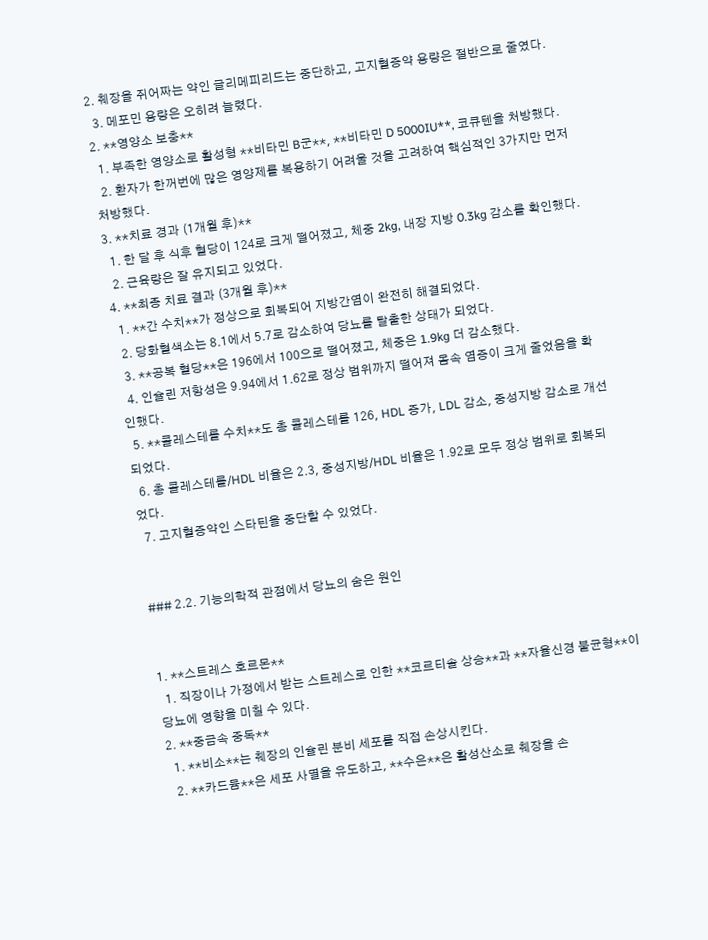2. 췌장을 쥐어짜는 약인 글리메피리드는 중단하고, 고지혈증약 용량은 절반으로 줄였다.
  3. 메포민 용량은 오히려 늘렸다.
2. **영양소 보충**
  1. 부족한 영양소로 활성형 **비타민 B군**, **비타민 D 5000IU**, 코큐텐을 처방했다.
  2. 환자가 한꺼번에 많은 영양제를 복용하기 어려울 것을 고려하여 핵심적인 3가지만 먼저 처방했다.
3. **치료 경과 (1개월 후)**
  1. 한 달 후 식후 혈당이 124로 크게 떨어졌고, 체중 2kg, 내장 지방 0.3kg 감소를 확인했다.
  2. 근육량은 잘 유지되고 있었다.
4. **최종 치료 결과 (3개월 후)**
  1. **간 수치**가 정상으로 회복되어 지방간염이 완전히 해결되었다.
  2. 당화혈색소는 8.1에서 5.7로 감소하여 당뇨를 탈출한 상태가 되었다.
  3. **공복 혈당**은 196에서 100으로 떨어졌고, 체중은 1.9kg 더 감소했다.
  4. 인슐린 저항성은 9.94에서 1.62로 정상 범위까지 떨어져 몸속 염증이 크게 줄었음을 확인했다.
  5. **콜레스테롤 수치**도 총 콜레스테롤 126, HDL 증가, LDL 감소, 중성지방 감소로 개선되었다.
  6. 총 콜레스테롤/HDL 비율은 2.3, 중성지방/HDL 비율은 1.92로 모두 정상 범위로 회복되었다.
  7. 고지혈증약인 스타틴을 중단할 수 있었다.


### 2.2. 기능의학적 관점에서 당뇨의 숨은 원인


1. **스트레스 호르몬**
  1. 직장이나 가정에서 받는 스트레스로 인한 **코르티솔 상승**과 **자율신경 불균형**이 당뇨에 영향을 미칠 수 있다.
2. **중금속 중독**
  1. **비소**는 췌장의 인슐린 분비 세포를 직접 손상시킨다.
  2. **카드뮴**은 세포 사멸을 유도하고, **수은**은 활성산소로 췌장을 손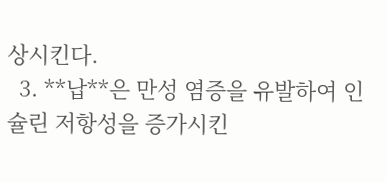상시킨다.
  3. **납**은 만성 염증을 유발하여 인슐린 저항성을 증가시킨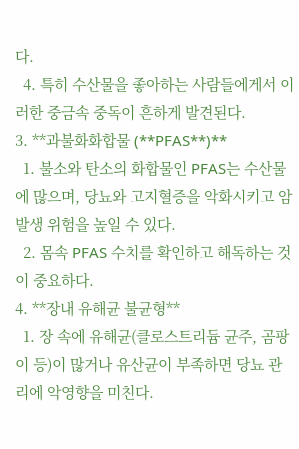다.
  4. 특히 수산물을 좋아하는 사람들에게서 이러한 중금속 중독이 흔하게 발견된다.
3. **과불화화합물 (**PFAS**)**
  1. 불소와 탄소의 화합물인 PFAS는 수산물에 많으며, 당뇨와 고지혈증을 악화시키고 암 발생 위험을 높일 수 있다.
  2. 몸속 PFAS 수치를 확인하고 해독하는 것이 중요하다.
4. **장내 유해균 불균형**
  1. 장 속에 유해균(클로스트리듐 균주, 곰팡이 등)이 많거나 유산균이 부족하면 당뇨 관리에 악영향을 미친다.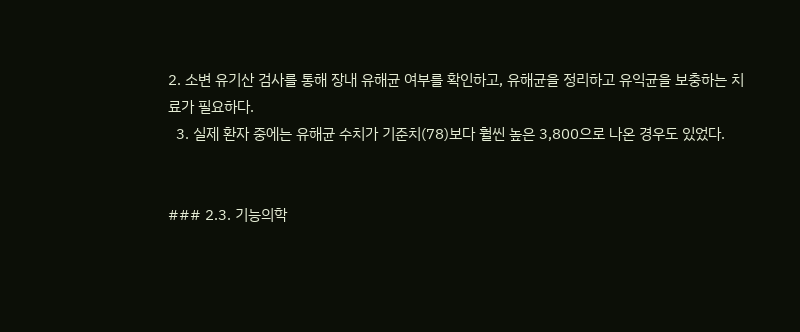2. 소변 유기산 검사를 통해 장내 유해균 여부를 확인하고, 유해균을 정리하고 유익균을 보충하는 치료가 필요하다.
  3. 실제 환자 중에는 유해균 수치가 기준치(78)보다 훨씬 높은 3,800으로 나온 경우도 있었다.


### 2.3. 기능의학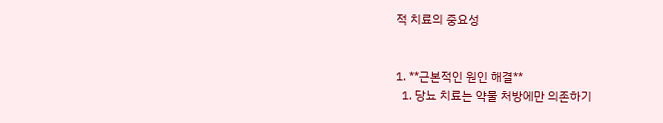적 치료의 중요성


1. **근본적인 원인 해결**
  1. 당뇨 치료는 약물 처방에만 의존하기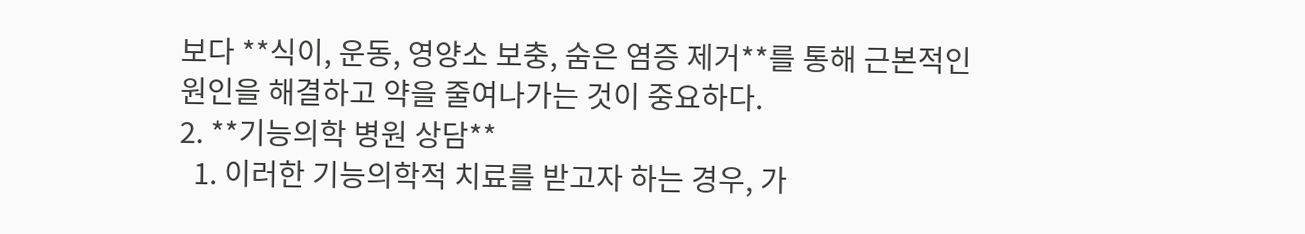보다 **식이, 운동, 영양소 보충, 숨은 염증 제거**를 통해 근본적인 원인을 해결하고 약을 줄여나가는 것이 중요하다.
2. **기능의학 병원 상담**
  1. 이러한 기능의학적 치료를 받고자 하는 경우, 가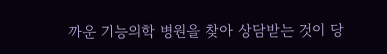까운 기능의학 병원을 찾아 상담받는 것이 당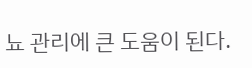뇨 관리에 큰 도움이 된다.